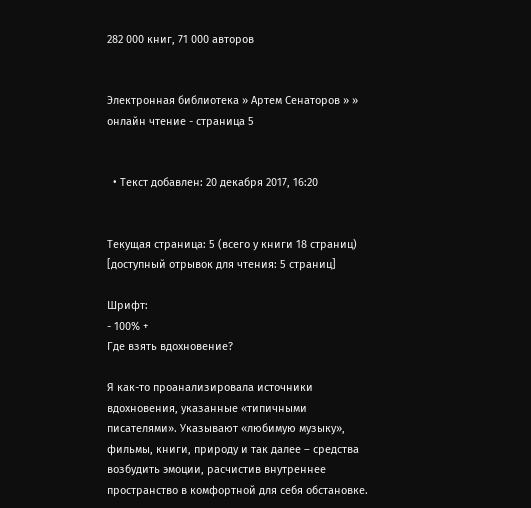282 000 книг, 71 000 авторов


Электронная библиотека » Артем Сенаторов » » онлайн чтение - страница 5


  • Текст добавлен: 20 декабря 2017, 16:20


Текущая страница: 5 (всего у книги 18 страниц) [доступный отрывок для чтения: 5 страниц]

Шрифт:
- 100% +
Где взять вдохновение?

Я как-то проанализировала источники вдохновения, указанные «типичными писателями». Указывают «любимую музыку», фильмы, книги, природу и так далее – средства возбудить эмоции, расчистив внутреннее пространство в комфортной для себя обстановке.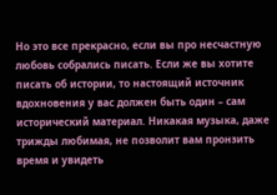Но это все прекрасно, если вы про несчастную любовь собрались писать. Если же вы хотите писать об истории, то настоящий источник вдохновения у вас должен быть один – сам исторический материал. Никакая музыка, даже трижды любимая, не позволит вам пронзить время и увидеть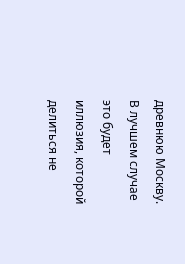древнюю Москву. В лучшем случае это будет иллюзия, которой делиться не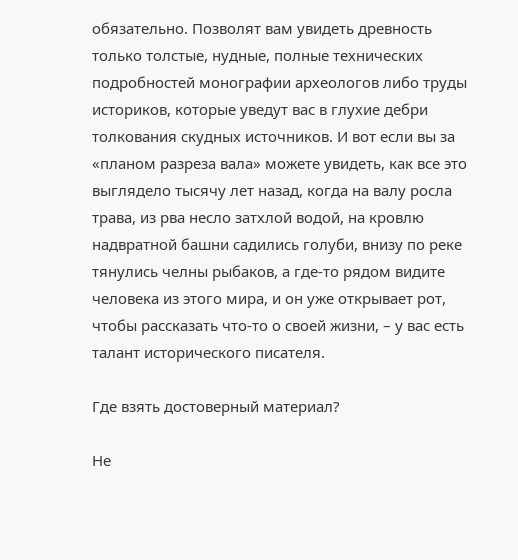обязательно. Позволят вам увидеть древность только толстые, нудные, полные технических подробностей монографии археологов либо труды историков, которые уведут вас в глухие дебри толкования скудных источников. И вот если вы за «планом разреза вала» можете увидеть, как все это выглядело тысячу лет назад, когда на валу росла трава, из рва несло затхлой водой, на кровлю надвратной башни садились голуби, внизу по реке тянулись челны рыбаков, а где-то рядом видите человека из этого мира, и он уже открывает рот, чтобы рассказать что-то о своей жизни, – у вас есть талант исторического писателя.

Где взять достоверный материал?

Не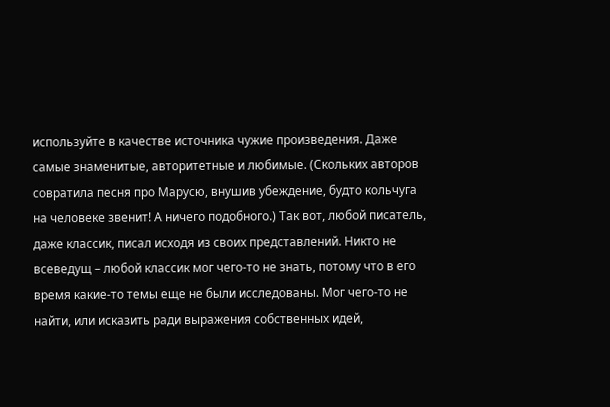используйте в качестве источника чужие произведения. Даже самые знаменитые, авторитетные и любимые. (Скольких авторов совратила песня про Марусю, внушив убеждение, будто кольчуга на человеке звенит! А ничего подобного.) Так вот, любой писатель, даже классик, писал исходя из своих представлений. Никто не всеведущ – любой классик мог чего-то не знать, потому что в его время какие-то темы еще не были исследованы. Мог чего-то не найти, или исказить ради выражения собственных идей,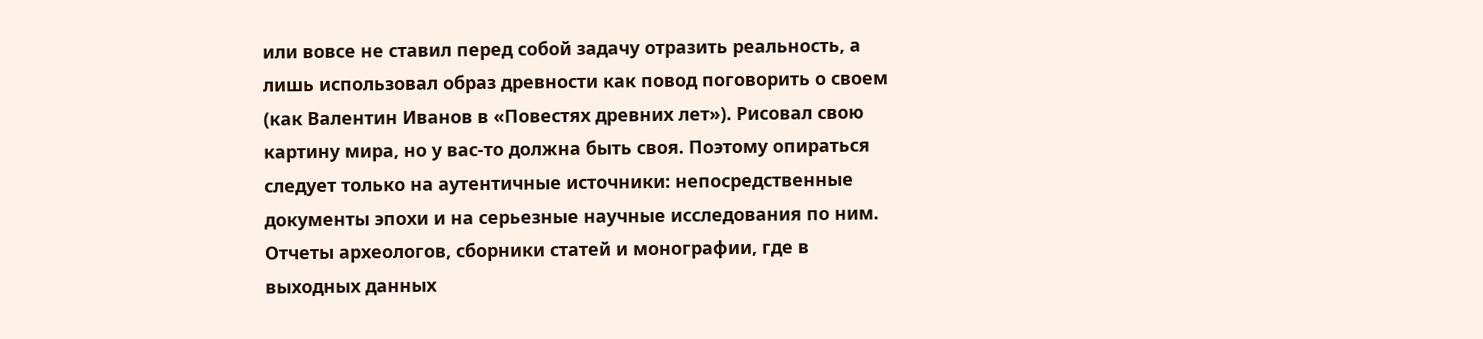или вовсе не ставил перед собой задачу отразить реальность, а лишь использовал образ древности как повод поговорить о своем (как Валентин Иванов в «Повестях древних лет»). Рисовал свою картину мира, но у вас-то должна быть своя. Поэтому опираться следует только на аутентичные источники: непосредственные документы эпохи и на серьезные научные исследования по ним. Отчеты археологов, сборники статей и монографии, где в выходных данных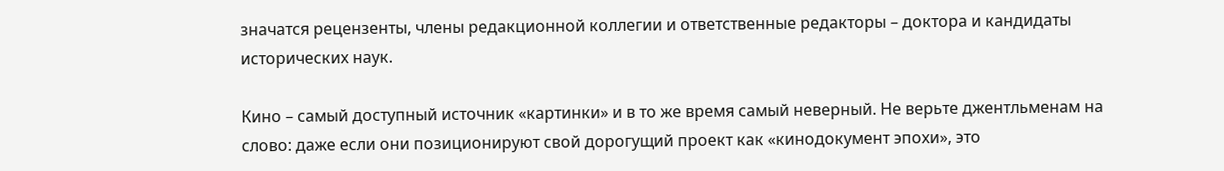значатся рецензенты, члены редакционной коллегии и ответственные редакторы – доктора и кандидаты исторических наук.

Кино – самый доступный источник «картинки» и в то же время самый неверный. Не верьте джентльменам на слово: даже если они позиционируют свой дорогущий проект как «кинодокумент эпохи», это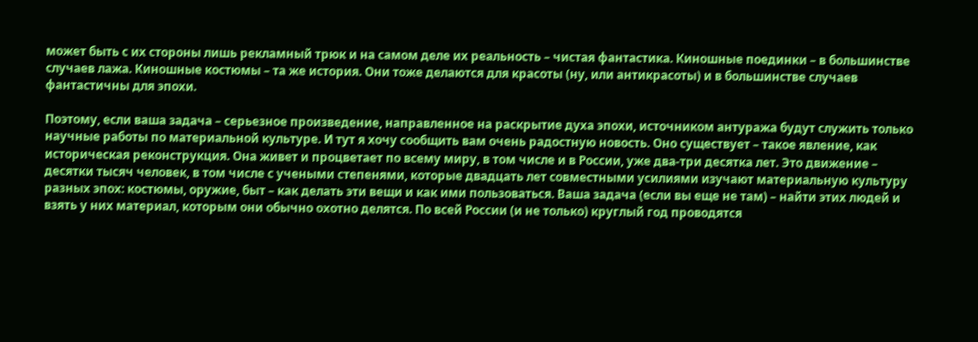может быть с их стороны лишь рекламный трюк и на самом деле их реальность – чистая фантастика. Киношные поединки – в большинстве случаев лажа. Киношные костюмы – та же история. Они тоже делаются для красоты (ну, или антикрасоты) и в большинстве случаев фантастичны для эпохи.

Поэтому, если ваша задача – серьезное произведение, направленное на раскрытие духа эпохи, источником антуража будут служить только научные работы по материальной культуре. И тут я хочу сообщить вам очень радостную новость. Оно существует – такое явление, как историческая реконструкция. Она живет и процветает по всему миру, в том числе и в России, уже два-три десятка лет. Это движение – десятки тысяч человек, в том числе с учеными степенями, которые двадцать лет совместными усилиями изучают материальную культуру разных эпох: костюмы, оружие, быт – как делать эти вещи и как ими пользоваться. Ваша задача (если вы еще не там) – найти этих людей и взять у них материал, которым они обычно охотно делятся. По всей России (и не только) круглый год проводятся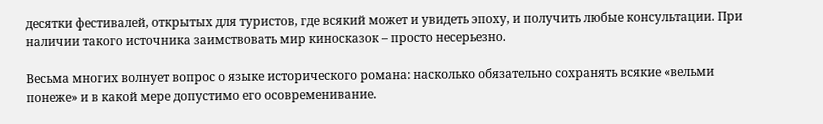десятки фестивалей, открытых для туристов, где всякий может и увидеть эпоху, и получить любые консультации. При наличии такого источника заимствовать мир киносказок – просто несерьезно.

Весьма многих волнует вопрос о языке исторического романа: насколько обязательно сохранять всякие «вельми понеже» и в какой мере допустимо его осовременивание.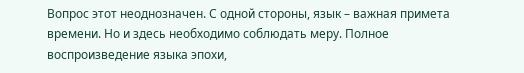Вопрос этот неоднозначен. С одной стороны, язык – важная примета времени. Но и здесь необходимо соблюдать меру. Полное воспроизведение языка эпохи,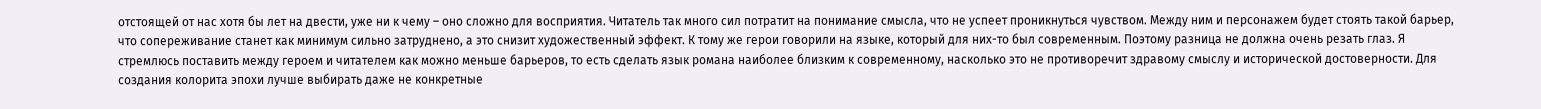отстоящей от нас хотя бы лет на двести, уже ни к чему – оно сложно для восприятия. Читатель так много сил потратит на понимание смысла, что не успеет проникнуться чувством. Между ним и персонажем будет стоять такой барьер, что сопереживание станет как минимум сильно затруднено, а это снизит художественный эффект. К тому же герои говорили на языке, который для них-то был современным. Поэтому разница не должна очень резать глаз. Я стремлюсь поставить между героем и читателем как можно меньше барьеров, то есть сделать язык романа наиболее близким к современному, насколько это не противоречит здравому смыслу и исторической достоверности. Для создания колорита эпохи лучше выбирать даже не конкретные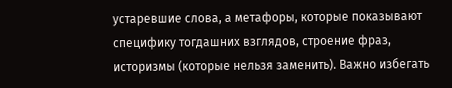устаревшие слова, а метафоры, которые показывают специфику тогдашних взглядов, строение фраз, историзмы (которые нельзя заменить). Важно избегать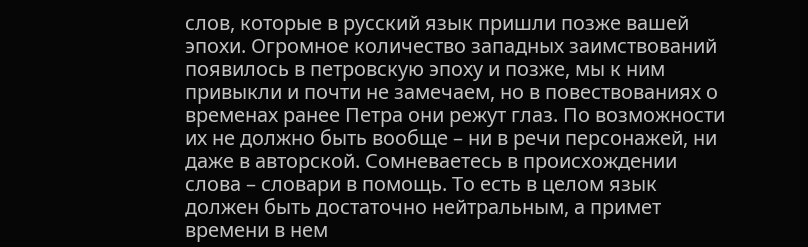слов, которые в русский язык пришли позже вашей эпохи. Огромное количество западных заимствований появилось в петровскую эпоху и позже, мы к ним привыкли и почти не замечаем, но в повествованиях о временах ранее Петра они режут глаз. По возможности их не должно быть вообще – ни в речи персонажей, ни даже в авторской. Сомневаетесь в происхождении слова – словари в помощь. То есть в целом язык должен быть достаточно нейтральным, а примет времени в нем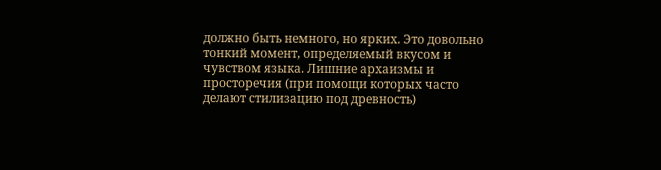должно быть немного, но ярких. Это довольно тонкий момент, определяемый вкусом и чувством языка. Лишние архаизмы и просторечия (при помощи которых часто делают стилизацию под древность)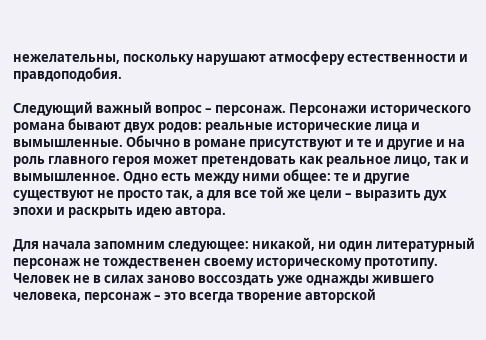нежелательны, поскольку нарушают атмосферу естественности и правдоподобия.

Следующий важный вопрос – персонаж. Персонажи исторического романа бывают двух родов: реальные исторические лица и вымышленные. Обычно в романе присутствуют и те и другие и на роль главного героя может претендовать как реальное лицо, так и вымышленное. Одно есть между ними общее: те и другие существуют не просто так, а для все той же цели – выразить дух эпохи и раскрыть идею автора.

Для начала запомним следующее: никакой, ни один литературный персонаж не тождественен своему историческому прототипу. Человек не в силах заново воссоздать уже однажды жившего человека, персонаж – это всегда творение авторской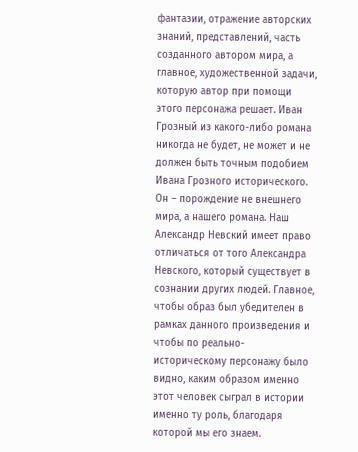фантазии, отражение авторских знаний, представлений, часть созданного автором мира, а главное, художественной задачи, которую автор при помощи этого персонажа решает. Иван Грозный из какого-либо романа никогда не будет, не может и не должен быть точным подобием Ивана Грозного исторического. Он – порождение не внешнего мира, а нашего романа. Наш Александр Невский имеет право отличаться от того Александра Невского, который существует в сознании других людей. Главное, чтобы образ был убедителен в рамках данного произведения и чтобы по реально-историческому персонажу было видно, каким образом именно этот человек сыграл в истории именно ту роль, благодаря которой мы его знаем.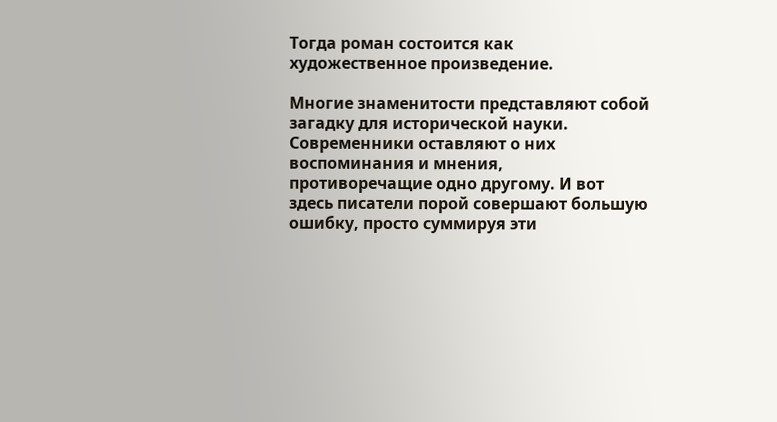Тогда роман состоится как художественное произведение.

Многие знаменитости представляют собой загадку для исторической науки. Современники оставляют о них воспоминания и мнения, противоречащие одно другому. И вот здесь писатели порой совершают большую ошибку, просто суммируя эти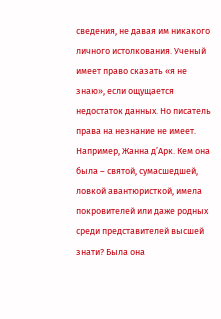сведения, не давая им никакого личного истолкования. Ученый имеет право сказать «я не знаю», если ощущается недостаток данных. Но писатель права на незнание не имеет. Например, Жанна д’Арк. Кем она была – святой, сумасшедшей, ловкой авантюристкой, имела покровителей или даже родных среди представителей высшей знати? Была она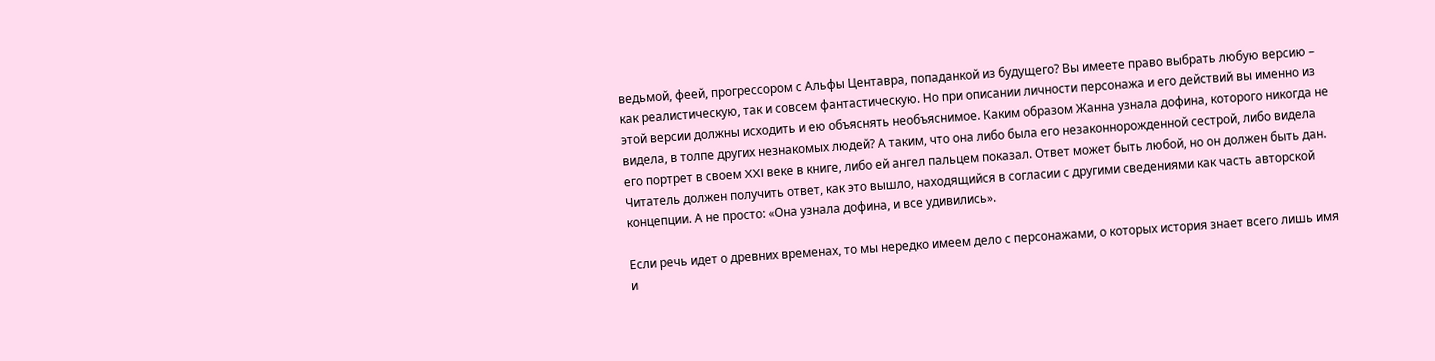ведьмой, феей, прогрессором с Альфы Центавра, попаданкой из будущего? Вы имеете право выбрать любую версию – как реалистическую, так и совсем фантастическую. Но при описании личности персонажа и его действий вы именно из этой версии должны исходить и ею объяснять необъяснимое. Каким образом Жанна узнала дофина, которого никогда не видела, в толпе других незнакомых людей? А таким, что она либо была его незаконнорожденной сестрой, либо видела его портрет в своем XXI веке в книге, либо ей ангел пальцем показал. Ответ может быть любой, но он должен быть дан. Читатель должен получить ответ, как это вышло, находящийся в согласии с другими сведениями как часть авторской концепции. А не просто: «Она узнала дофина, и все удивились».

Если речь идет о древних временах, то мы нередко имеем дело с персонажами, о которых история знает всего лишь имя и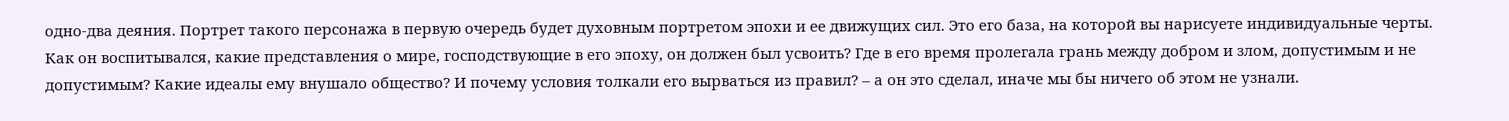одно-два деяния. Портрет такого персонажа в первую очередь будет духовным портретом эпохи и ее движущих сил. Это его база, на которой вы нарисуете индивидуальные черты. Как он воспитывался, какие представления о мире, господствующие в его эпоху, он должен был усвоить? Где в его время пролегала грань между добром и злом, допустимым и не допустимым? Какие идеалы ему внушало общество? И почему условия толкали его вырваться из правил? – а он это сделал, иначе мы бы ничего об этом не узнали.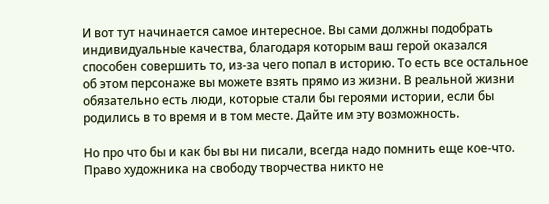И вот тут начинается самое интересное. Вы сами должны подобрать индивидуальные качества, благодаря которым ваш герой оказался способен совершить то, из-за чего попал в историю. То есть все остальное об этом персонаже вы можете взять прямо из жизни. В реальной жизни обязательно есть люди, которые стали бы героями истории, если бы родились в то время и в том месте. Дайте им эту возможность.

Но про что бы и как бы вы ни писали, всегда надо помнить еще кое-что. Право художника на свободу творчества никто не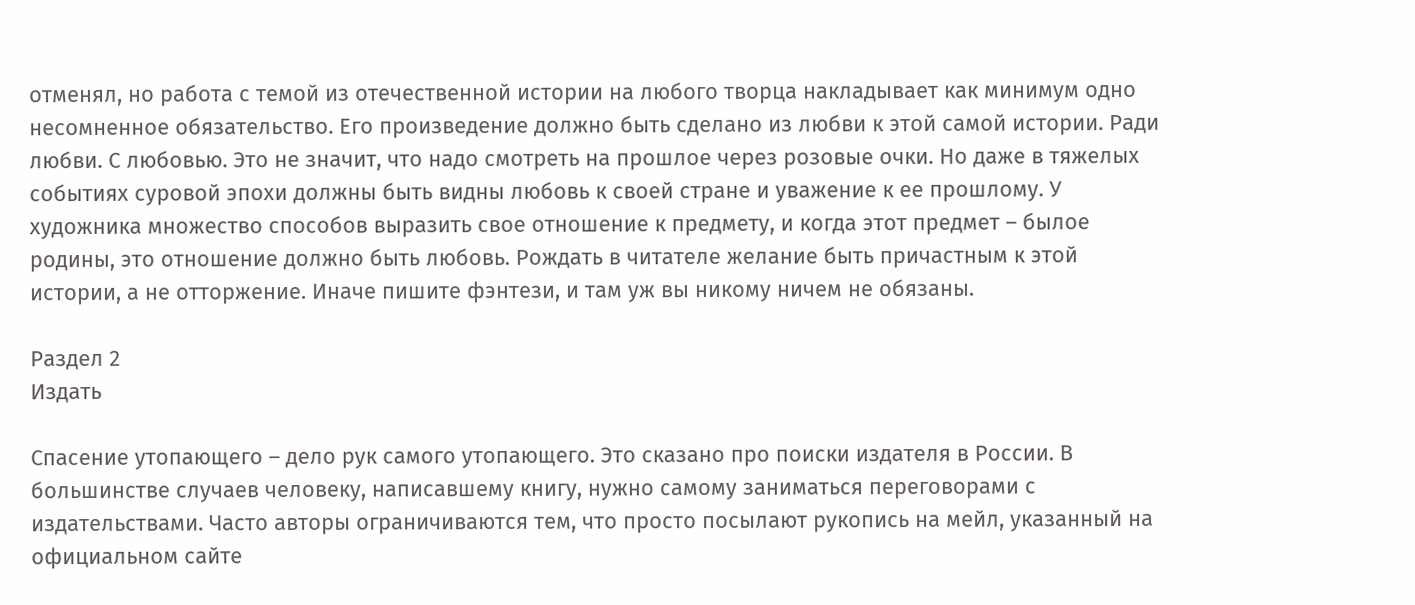отменял, но работа с темой из отечественной истории на любого творца накладывает как минимум одно несомненное обязательство. Его произведение должно быть сделано из любви к этой самой истории. Ради любви. С любовью. Это не значит, что надо смотреть на прошлое через розовые очки. Но даже в тяжелых событиях суровой эпохи должны быть видны любовь к своей стране и уважение к ее прошлому. У художника множество способов выразить свое отношение к предмету, и когда этот предмет – былое родины, это отношение должно быть любовь. Рождать в читателе желание быть причастным к этой истории, а не отторжение. Иначе пишите фэнтези, и там уж вы никому ничем не обязаны.

Раздел 2
Издать

Спасение утопающего – дело рук самого утопающего. Это сказано про поиски издателя в России. В большинстве случаев человеку, написавшему книгу, нужно самому заниматься переговорами с издательствами. Часто авторы ограничиваются тем, что просто посылают рукопись на мейл, указанный на официальном сайте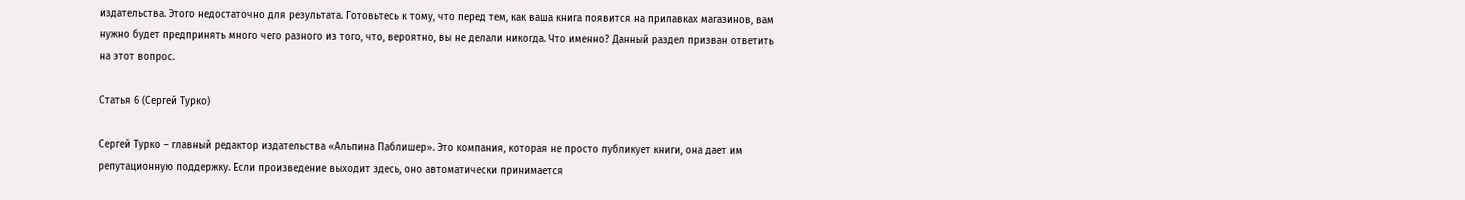издательства. Этого недостаточно для результата. Готовьтесь к тому, что перед тем, как ваша книга появится на прилавках магазинов, вам нужно будет предпринять много чего разного из того, что, вероятно, вы не делали никогда. Что именно? Данный раздел призван ответить на этот вопрос.

Статья 6 (Сергей Турко)

Сергей Турко – главный редактор издательства «Альпина Паблишер». Это компания, которая не просто публикует книги, она дает им репутационную поддержку. Если произведение выходит здесь, оно автоматически принимается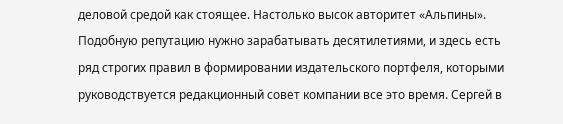деловой средой как стоящее. Настолько высок авторитет «Альпины». Подобную репутацию нужно зарабатывать десятилетиями, и здесь есть ряд строгих правил в формировании издательского портфеля, которыми руководствуется редакционный совет компании все это время. Сергей в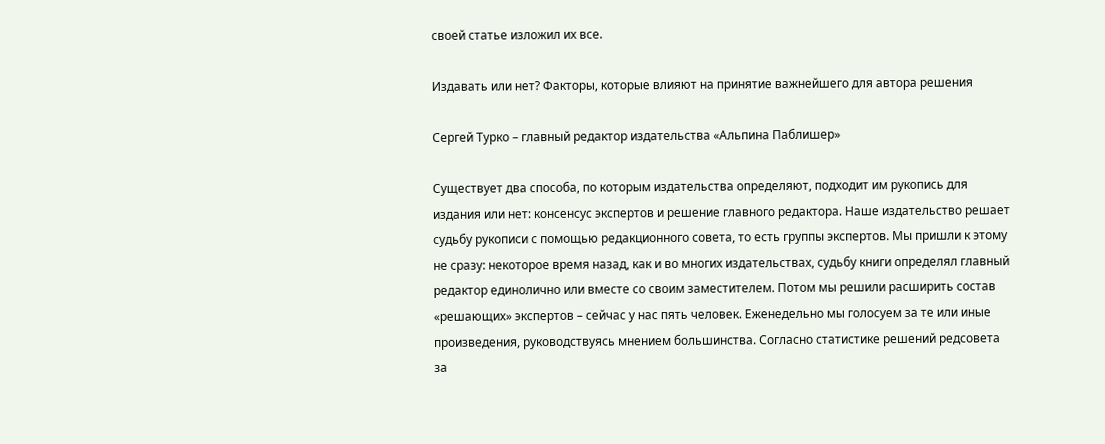своей статье изложил их все.

Издавать или нет? Факторы, которые влияют на принятие важнейшего для автора решения

Сергей Турко – главный редактор издательства «Альпина Паблишер»

Существует два способа, по которым издательства определяют, подходит им рукопись для издания или нет: консенсус экспертов и решение главного редактора. Наше издательство решает судьбу рукописи с помощью редакционного совета, то есть группы экспертов. Мы пришли к этому не сразу: некоторое время назад, как и во многих издательствах, судьбу книги определял главный редактор единолично или вместе со своим заместителем. Потом мы решили расширить состав «решающих» экспертов – сейчас у нас пять человек. Еженедельно мы голосуем за те или иные произведения, руководствуясь мнением большинства. Согласно статистике решений редсовета за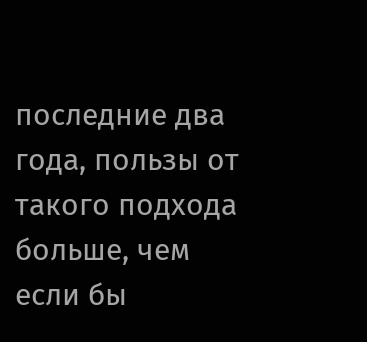последние два года, пользы от такого подхода больше, чем если бы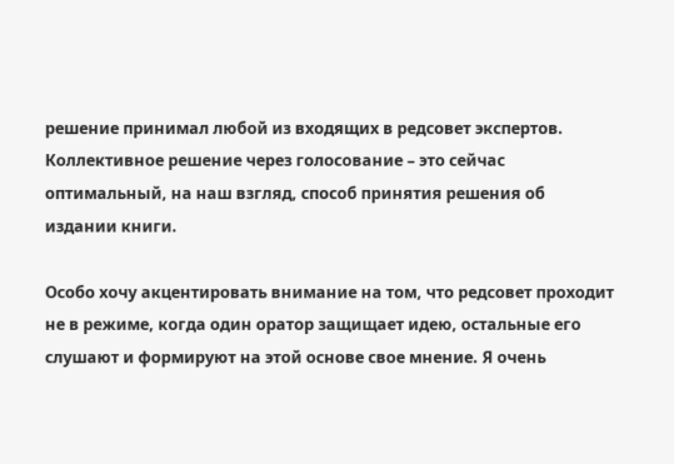решение принимал любой из входящих в редсовет экспертов. Коллективное решение через голосование – это сейчас оптимальный, на наш взгляд, способ принятия решения об издании книги.

Особо хочу акцентировать внимание на том, что редсовет проходит не в режиме, когда один оратор защищает идею, остальные его слушают и формируют на этой основе свое мнение. Я очень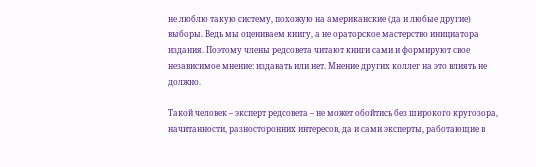не люблю такую систему, похожую на американские (да и любые другие) выборы. Ведь мы оцениваем книгу, а не ораторское мастерство инициатора издания. Поэтому члены редсовета читают книги сами и формируют свое независимое мнение: издавать или нет. Мнение других коллег на это влиять не должно.

Такой человек – эксперт редсовета – не может обойтись без широкого кругозора, начитанности, разносторонних интересов, да и сами эксперты, работающие в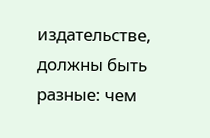издательстве, должны быть разные: чем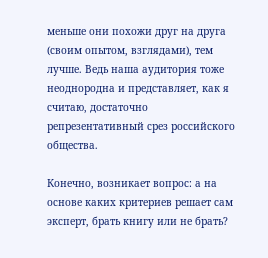меньше они похожи друг на друга (своим опытом, взглядами), тем лучше. Ведь наша аудитория тоже неоднородна и представляет, как я считаю, достаточно репрезентативный срез российского общества.

Конечно, возникает вопрос: а на основе каких критериев решает сам эксперт, брать книгу или не брать?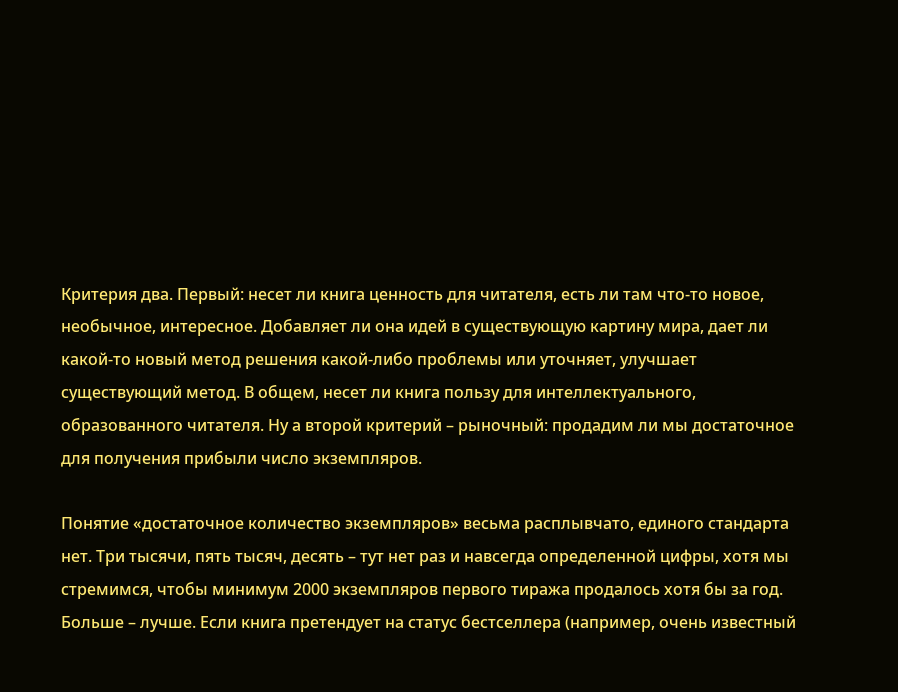Критерия два. Первый: несет ли книга ценность для читателя, есть ли там что-то новое, необычное, интересное. Добавляет ли она идей в существующую картину мира, дает ли какой-то новый метод решения какой-либо проблемы или уточняет, улучшает существующий метод. В общем, несет ли книга пользу для интеллектуального, образованного читателя. Ну а второй критерий – рыночный: продадим ли мы достаточное для получения прибыли число экземпляров.

Понятие «достаточное количество экземпляров» весьма расплывчато, единого стандарта нет. Три тысячи, пять тысяч, десять – тут нет раз и навсегда определенной цифры, хотя мы стремимся, чтобы минимум 2000 экземпляров первого тиража продалось хотя бы за год. Больше – лучше. Если книга претендует на статус бестселлера (например, очень известный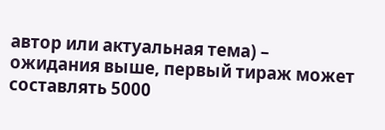автор или актуальная тема) – ожидания выше, первый тираж может составлять 5000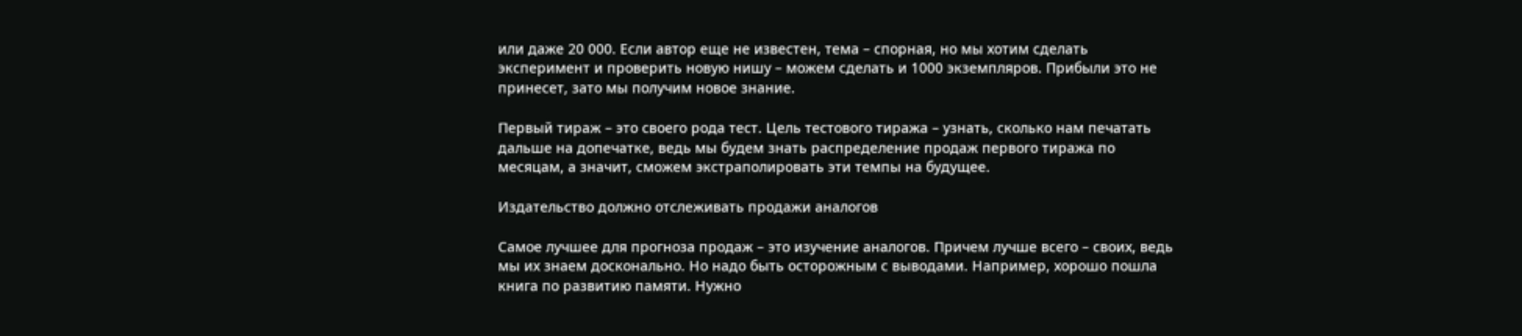или даже 20 000. Если автор еще не известен, тема – спорная, но мы хотим сделать эксперимент и проверить новую нишу – можем сделать и 1000 экземпляров. Прибыли это не принесет, зато мы получим новое знание.

Первый тираж – это своего рода тест. Цель тестового тиража – узнать, сколько нам печатать дальше на допечатке, ведь мы будем знать распределение продаж первого тиража по месяцам, а значит, сможем экстраполировать эти темпы на будущее.

Издательство должно отслеживать продажи аналогов

Самое лучшее для прогноза продаж – это изучение аналогов. Причем лучше всего – своих, ведь мы их знаем досконально. Но надо быть осторожным с выводами. Например, хорошо пошла книга по развитию памяти. Нужно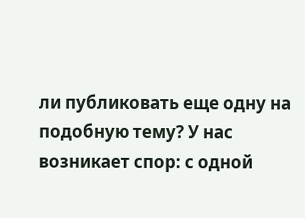ли публиковать еще одну на подобную тему? У нас возникает спор: с одной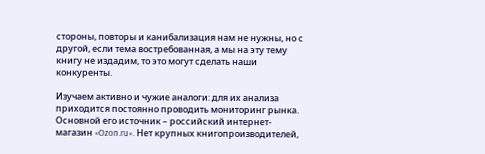стороны, повторы и канибализация нам не нужны, но с другой, если тема востребованная, а мы на эту тему книгу не издадим, то это могут сделать наши конкуренты.

Изучаем активно и чужие аналоги: для их анализа приходится постоянно проводить мониторинг рынка. Основной его источник – российский интернет-магазин «Ozon.ru». Нет крупных книгопроизводителей,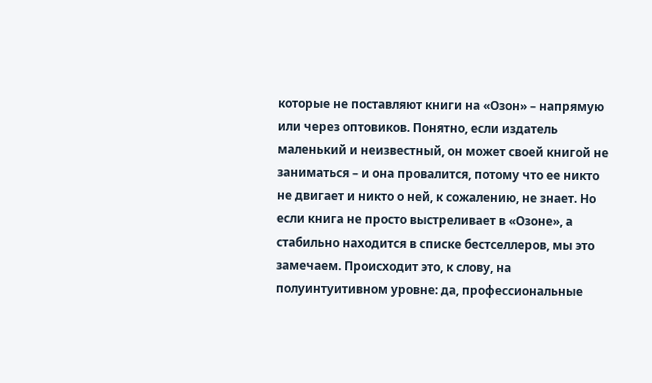которые не поставляют книги на «Озон» – напрямую или через оптовиков. Понятно, если издатель маленький и неизвестный, он может своей книгой не заниматься – и она провалится, потому что ее никто не двигает и никто о ней, к сожалению, не знает. Но если книга не просто выстреливает в «Озоне», а стабильно находится в списке бестселлеров, мы это замечаем. Происходит это, к слову, на полуинтуитивном уровне: да, профессиональные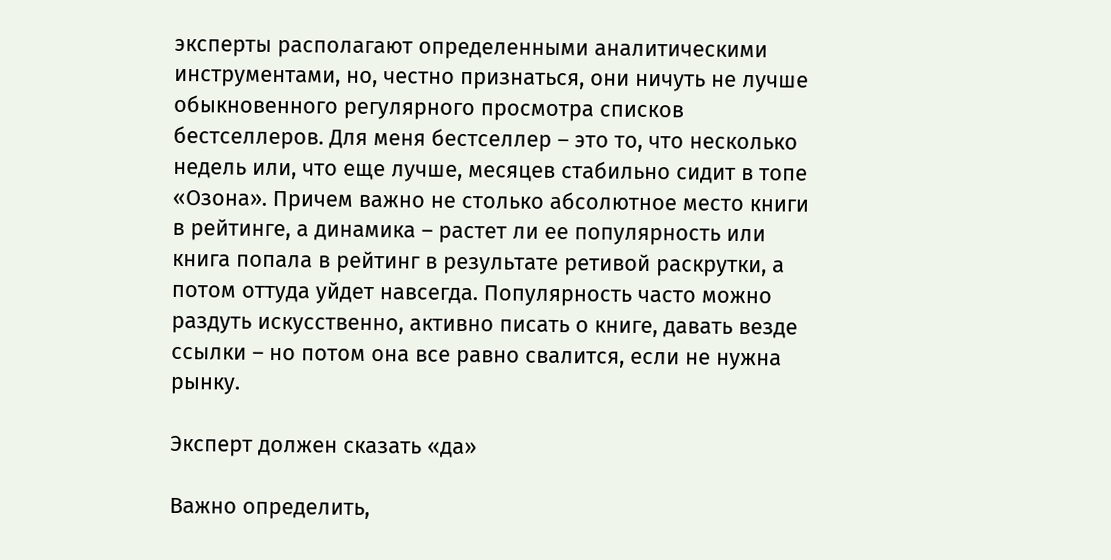эксперты располагают определенными аналитическими инструментами, но, честно признаться, они ничуть не лучше обыкновенного регулярного просмотра списков бестселлеров. Для меня бестселлер – это то, что несколько недель или, что еще лучше, месяцев стабильно сидит в топе «Озона». Причем важно не столько абсолютное место книги в рейтинге, а динамика – растет ли ее популярность или книга попала в рейтинг в результате ретивой раскрутки, а потом оттуда уйдет навсегда. Популярность часто можно раздуть искусственно, активно писать о книге, давать везде ссылки – но потом она все равно свалится, если не нужна рынку.

Эксперт должен сказать «да»

Важно определить,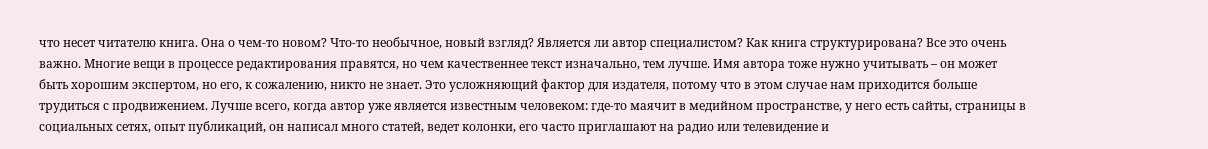что несет читателю книга. Она о чем-то новом? Что-то необычное, новый взгляд? Является ли автор специалистом? Как книга структурирована? Все это очень важно. Многие вещи в процессе редактирования правятся, но чем качественнее текст изначально, тем лучше. Имя автора тоже нужно учитывать – он может быть хорошим экспертом, но его, к сожалению, никто не знает. Это усложняющий фактор для издателя, потому что в этом случае нам приходится больше трудиться с продвижением. Лучше всего, когда автор уже является известным человеком: где-то маячит в медийном пространстве, у него есть сайты, страницы в социальных сетях, опыт публикаций, он написал много статей, ведет колонки, его часто приглашают на радио или телевидение и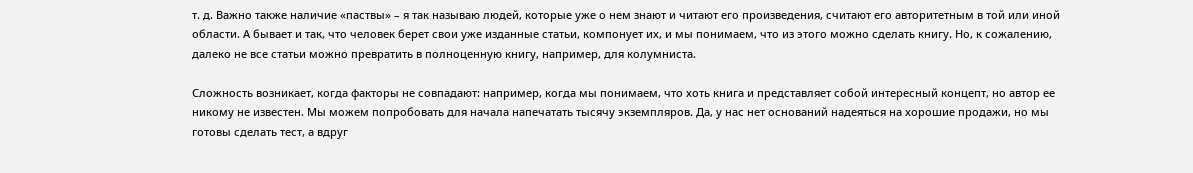т. д. Важно также наличие «паствы» – я так называю людей, которые уже о нем знают и читают его произведения, считают его авторитетным в той или иной области. А бывает и так, что человек берет свои уже изданные статьи, компонует их, и мы понимаем, что из этого можно сделать книгу. Но, к сожалению, далеко не все статьи можно превратить в полноценную книгу, например, для колумниста.

Сложность возникает, когда факторы не совпадают: например, когда мы понимаем, что хоть книга и представляет собой интересный концепт, но автор ее никому не известен. Мы можем попробовать для начала напечатать тысячу экземпляров. Да, у нас нет оснований надеяться на хорошие продажи, но мы готовы сделать тест, а вдруг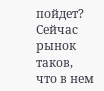пойдет? Сейчас рынок таков, что в нем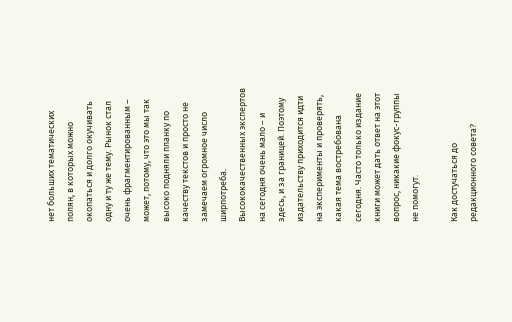нет больших тематических полян, в которых можно окопаться и долго окучивать одну и ту же тему. Рынок стал очень фрагментированным – может, потому, что это мы так высоко подняли планку по качеству текстов и просто не замечаем огромное число ширпотреба. Высококачественных экспертов на сегодня очень мало – и здесь, и за границей. Поэтому издательству приходится идти на эксперименты и проверять, какая тема востребована сегодня. Часто только издание книги может дать ответ на этот вопрос, никакие фокус-группы не помогут.

Как достучаться до редакционного совета?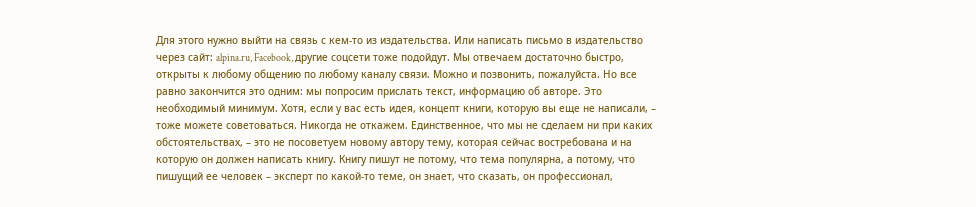Для этого нужно выйти на связь с кем-то из издательства. Или написать письмо в издательство через сайт: alpina.ru, Facebook, другие соцсети тоже подойдут. Мы отвечаем достаточно быстро, открыты к любому общению по любому каналу связи. Можно и позвонить, пожалуйста. Но все равно закончится это одним: мы попросим прислать текст, информацию об авторе. Это необходимый минимум. Хотя, если у вас есть идея, концепт книги, которую вы еще не написали, – тоже можете советоваться. Никогда не откажем. Единственное, что мы не сделаем ни при каких обстоятельствах, – это не посоветуем новому автору тему, которая сейчас востребована и на которую он должен написать книгу. Книгу пишут не потому, что тема популярна, а потому, что пишущий ее человек – эксперт по какой-то теме, он знает, что сказать, он профессионал,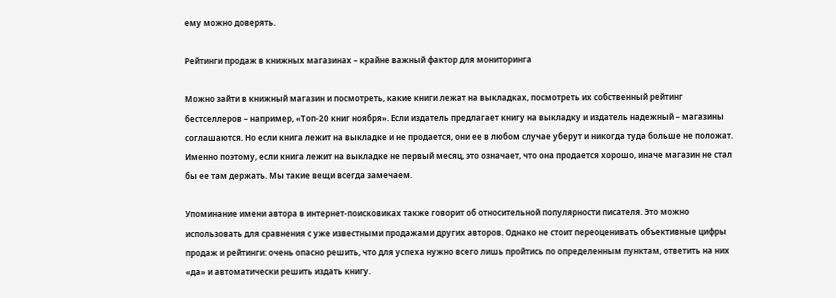ему можно доверять.

Рейтинги продаж в книжных магазинах – крайне важный фактор для мониторинга

Можно зайти в книжный магазин и посмотреть, какие книги лежат на выкладках, посмотреть их собственный рейтинг бестселлеров – например, «Топ-20 книг ноября». Если издатель предлагает книгу на выкладку и издатель надежный – магазины соглашаются. Но если книга лежит на выкладке и не продается, они ее в любом случае уберут и никогда туда больше не положат. Именно поэтому, если книга лежит на выкладке не первый месяц, это означает, что она продается хорошо, иначе магазин не стал бы ее там держать. Мы такие вещи всегда замечаем.

Упоминание имени автора в интернет-поисковиках также говорит об относительной популярности писателя. Это можно использовать для сравнения с уже известными продажами других авторов. Однако не стоит переоценивать объективные цифры продаж и рейтинги: очень опасно решить, что для успеха нужно всего лишь пройтись по определенным пунктам, ответить на них «да» и автоматически решить издать книгу.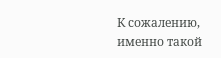К сожалению, именно такой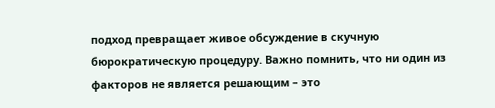подход превращает живое обсуждение в скучную бюрократическую процедуру. Важно помнить, что ни один из факторов не является решающим – это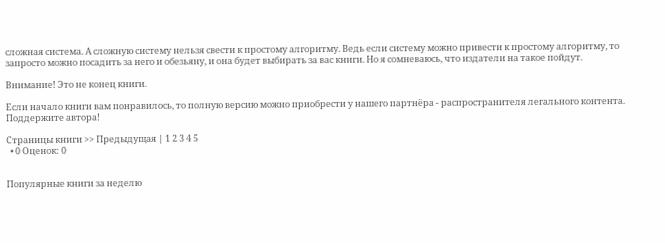сложная система. А сложную систему нельзя свести к простому алгоритму. Ведь если систему можно привести к простому алгоритму, то запросто можно посадить за него и обезьяну, и она будет выбирать за вас книги. Но я сомневаюсь, что издатели на такое пойдут.

Внимание! Это не конец книги.

Если начало книги вам понравилось, то полную версию можно приобрести у нашего партнёра - распространителя легального контента. Поддержите автора!

Страницы книги >> Предыдущая | 1 2 3 4 5
  • 0 Оценок: 0


Популярные книги за неделю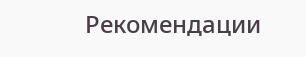Рекомендации